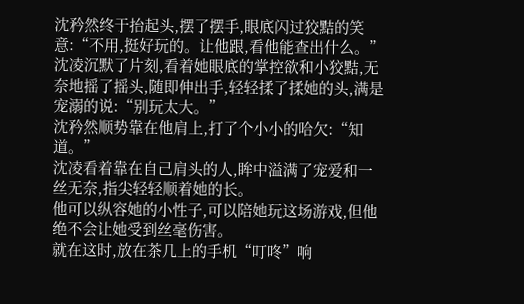沈矜然终于抬起头,摆了摆手,眼底闪过狡黠的笑意:“不用,挺好玩的。让他跟,看他能查出什么。”
沈凌沉默了片刻,看着她眼底的掌控欲和小狡黠,无奈地摇了摇头,随即伸出手,轻轻揉了揉她的头,满是宠溺的说:“别玩太大。”
沈矜然顺势靠在他肩上,打了个小小的哈欠:“知道。”
沈凌看着靠在自己肩头的人,眸中溢满了宠爱和一丝无奈,指尖轻轻顺着她的长。
他可以纵容她的小性子,可以陪她玩这场游戏,但他绝不会让她受到丝毫伤害。
就在这时,放在茶几上的手机“叮咚”响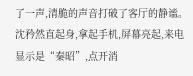了一声,清脆的声音打破了客厅的静谧。
沈矜然直起身,拿起手机,屏幕亮起,来电显示是“秦昭”,点开消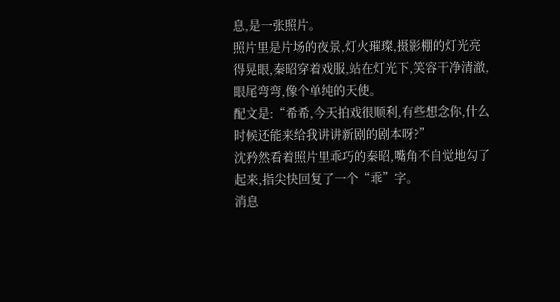息,是一张照片。
照片里是片场的夜景,灯火璀璨,摄影棚的灯光亮得晃眼,秦昭穿着戏服,站在灯光下,笑容干净清澈,眼尾弯弯,像个单纯的天使。
配文是:“希希,今天拍戏很顺利,有些想念你,什么时候还能来给我讲讲新剧的剧本呀?”
沈矜然看着照片里乖巧的秦昭,嘴角不自觉地勾了起来,指尖快回复了一个“乖”字。
消息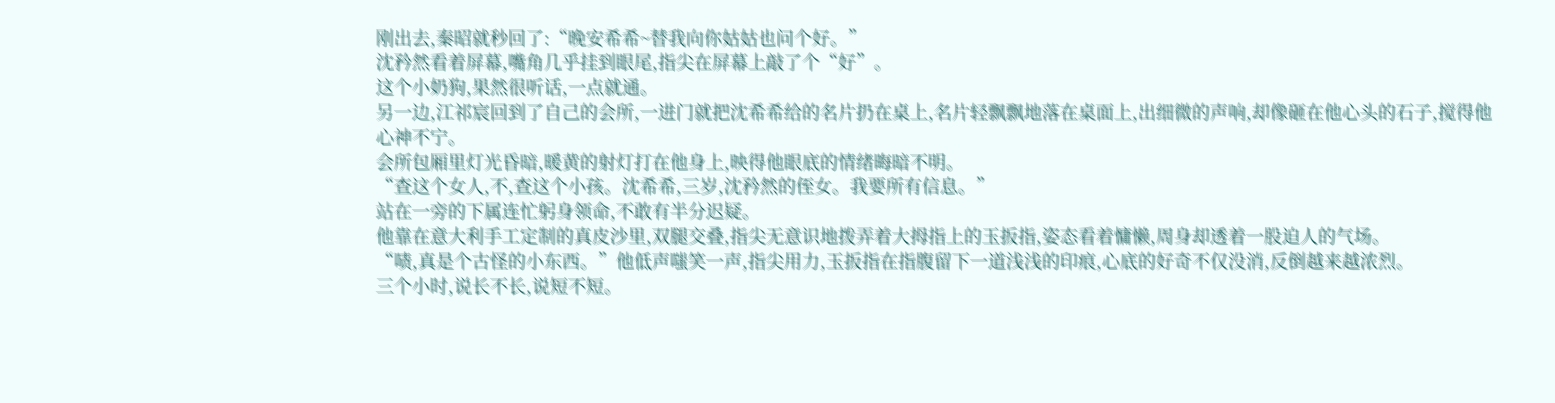刚出去,秦昭就秒回了:“晚安希希~替我向你姑姑也问个好。”
沈矜然看着屏幕,嘴角几乎挂到眼尾,指尖在屏幕上敲了个“好”。
这个小奶狗,果然很听话,一点就通。
另一边,江祁宸回到了自己的会所,一进门就把沈希希给的名片扔在桌上,名片轻飘飘地落在桌面上,出细微的声响,却像砸在他心头的石子,搅得他心神不宁。
会所包厢里灯光昏暗,暖黄的射灯打在他身上,映得他眼底的情绪晦暗不明。
“查这个女人,不,查这个小孩。沈希希,三岁,沈矜然的侄女。我要所有信息。”
站在一旁的下属连忙躬身领命,不敢有半分迟疑。
他靠在意大利手工定制的真皮沙里,双腿交叠,指尖无意识地拨弄着大拇指上的玉扳指,姿态看着慵懒,周身却透着一股迫人的气场。
“啧,真是个古怪的小东西。”他低声嗤笑一声,指尖用力,玉扳指在指腹留下一道浅浅的印痕,心底的好奇不仅没消,反倒越来越浓烈。
三个小时,说长不长,说短不短。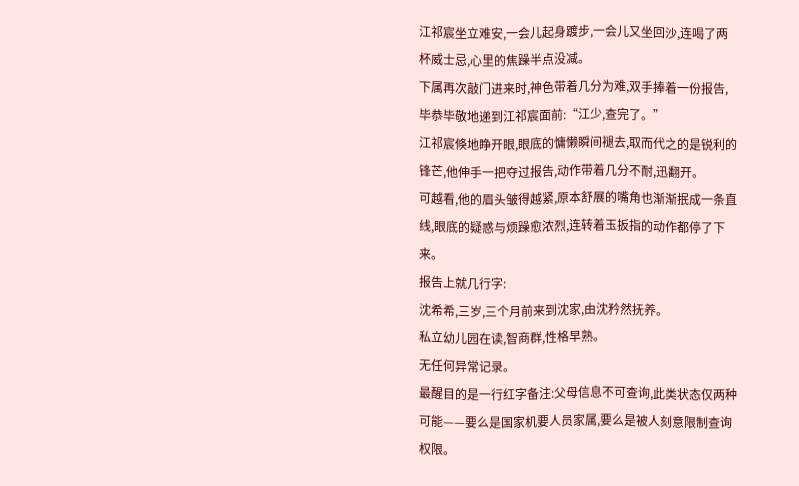江祁宸坐立难安,一会儿起身踱步,一会儿又坐回沙,连喝了两杯威士忌,心里的焦躁半点没减。
下属再次敲门进来时,神色带着几分为难,双手捧着一份报告,毕恭毕敬地递到江祁宸面前:“江少,查完了。”
江祁宸倏地睁开眼,眼底的慵懒瞬间褪去,取而代之的是锐利的锋芒,他伸手一把夺过报告,动作带着几分不耐,迅翻开。
可越看,他的眉头皱得越紧,原本舒展的嘴角也渐渐抿成一条直线,眼底的疑惑与烦躁愈浓烈,连转着玉扳指的动作都停了下来。
报告上就几行字:
沈希希,三岁,三个月前来到沈家,由沈矜然抚养。
私立幼儿园在读,智商群,性格早熟。
无任何异常记录。
最醒目的是一行红字备注:父母信息不可查询,此类状态仅两种可能——要么是国家机要人员家属,要么是被人刻意限制查询权限。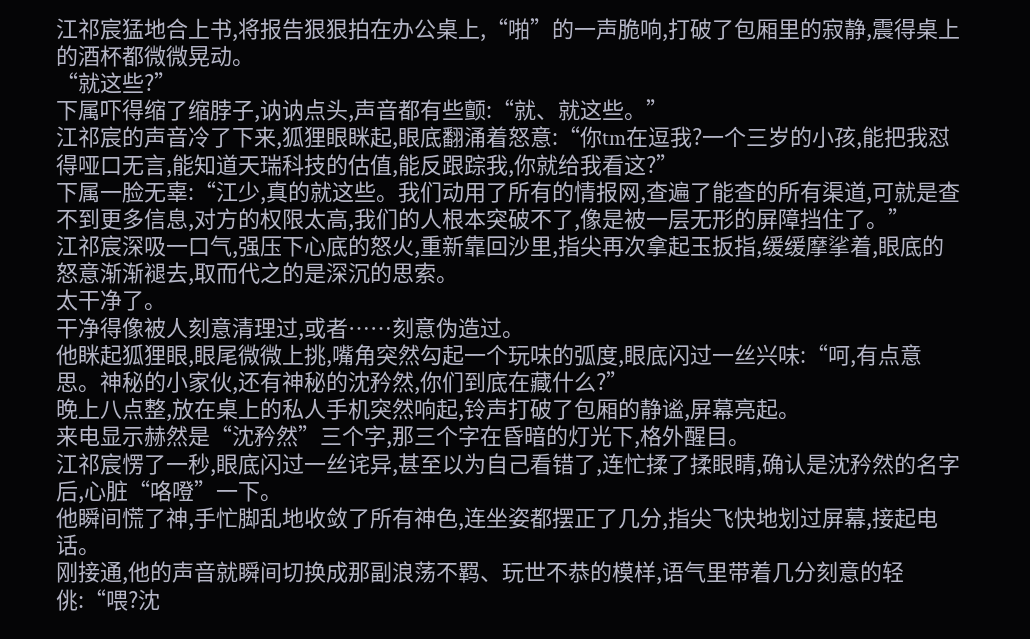江祁宸猛地合上书,将报告狠狠拍在办公桌上,“啪”的一声脆响,打破了包厢里的寂静,震得桌上的酒杯都微微晃动。
“就这些?”
下属吓得缩了缩脖子,讷讷点头,声音都有些颤:“就、就这些。”
江祁宸的声音冷了下来,狐狸眼眯起,眼底翻涌着怒意:“你tm在逗我?一个三岁的小孩,能把我怼得哑口无言,能知道天瑞科技的估值,能反跟踪我,你就给我看这?”
下属一脸无辜:“江少,真的就这些。我们动用了所有的情报网,查遍了能查的所有渠道,可就是查不到更多信息,对方的权限太高,我们的人根本突破不了,像是被一层无形的屏障挡住了。”
江祁宸深吸一口气,强压下心底的怒火,重新靠回沙里,指尖再次拿起玉扳指,缓缓摩挲着,眼底的怒意渐渐褪去,取而代之的是深沉的思索。
太干净了。
干净得像被人刻意清理过,或者……刻意伪造过。
他眯起狐狸眼,眼尾微微上挑,嘴角突然勾起一个玩味的弧度,眼底闪过一丝兴味:“呵,有点意思。神秘的小家伙,还有神秘的沈矜然,你们到底在藏什么?”
晚上八点整,放在桌上的私人手机突然响起,铃声打破了包厢的静谧,屏幕亮起。
来电显示赫然是“沈矜然”三个字,那三个字在昏暗的灯光下,格外醒目。
江祁宸愣了一秒,眼底闪过一丝诧异,甚至以为自己看错了,连忙揉了揉眼睛,确认是沈矜然的名字后,心脏“咯噔”一下。
他瞬间慌了神,手忙脚乱地收敛了所有神色,连坐姿都摆正了几分,指尖飞快地划过屏幕,接起电话。
刚接通,他的声音就瞬间切换成那副浪荡不羁、玩世不恭的模样,语气里带着几分刻意的轻佻:“喂?沈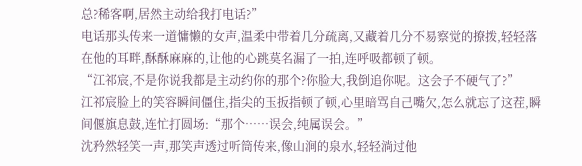总?稀客啊,居然主动给我打电话?”
电话那头传来一道慵懒的女声,温柔中带着几分疏离,又藏着几分不易察觉的撩拨,轻轻落在他的耳畔,酥酥麻麻的,让他的心跳莫名漏了一拍,连呼吸都顿了顿。
“江祁宸,不是你说我都是主动约你的那个?你脸大,我倒追你呢。这会子不硬气了?”
江祁宸脸上的笑容瞬间僵住,指尖的玉扳指顿了顿,心里暗骂自己嘴欠,怎么就忘了这茬,瞬间偃旗息鼓,连忙打圆场:“那个……误会,纯属误会。”
沈矜然轻笑一声,那笑声透过听筒传来,像山涧的泉水,轻轻淌过他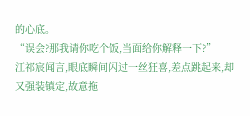的心底。
“误会?那我请你吃个饭,当面给你解释一下?”
江祁宸闻言,眼底瞬间闪过一丝狂喜,差点跳起来,却又强装镇定,故意拖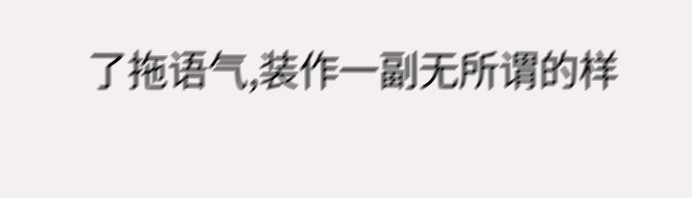了拖语气,装作一副无所谓的样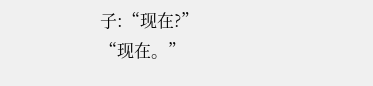子:“现在?”
“现在。”